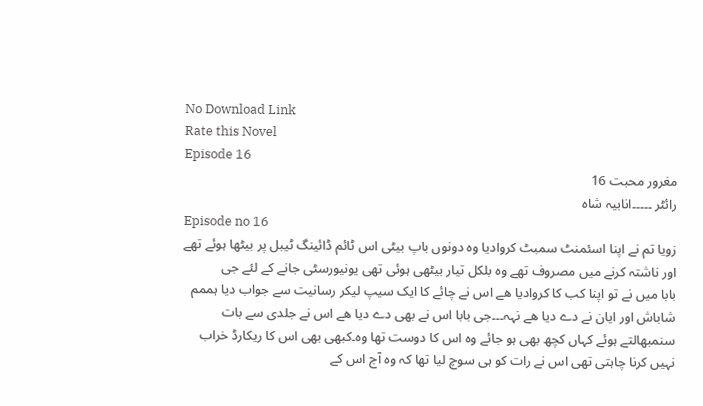No Download Link
Rate this Novel
Episode 16
مغرور محبت 16
رائٹر ۔۔۔۔۔انابیہ شاہ
Episode no 16
زویا تم نے اپنا اسئمنٹ سمبٹ کروادیا وہ دونوں باپ بیٹی اس ٹائم ڈائینگ ٹیبل پر بیٹھا ہوئے تھے
اور ناشتہ کرنے میں مصروف تھے وہ بلکل تیار بیٹھی ہوئی تھی یونیورسٹی جانے کے لئے جی
بابا میں نے تو اپنا کب کا کروادیا ھے اس نے چائے کا ایک سیپ لیکر رسانیت سے جواب دیا ہممم
شاباش اور ایان نے دے دیا ھے نہہ۔۔۔جی بابا اس نے بھی دے دیا ھے اس نے جلدی سے بات
سنمبھالتے ہوئے کہاں کچھ بھی ہو جائے وہ اس کا دوست تھا وہ۔کبھی بھی اس کا ریکارڈ خراب
نہیں کرنا چاہتی تھی اس نے رات کو ہی سوچ لیا تھا کہ وہ آج اس کے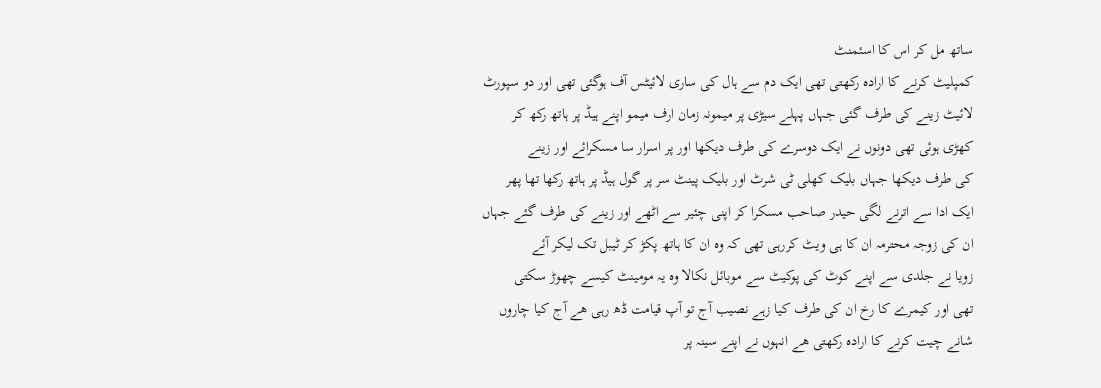ساتھ مل کر اس کا اسئمنٹ
کمپلیٹ کرنے کا ارادہ رکھتی تھی ایک دم سے ہال کی ساری لائیٹس آف ہوگئی تھی اور دو سپورٹ
لائیٹ زینے کی طرف گئی جہاں پہلے سیڑی پر میمونہ زمان ارف میمو اپنے ہیڈ پر ہاتھ رکھ کر
کھڑی ہوئی تھی دونوں نے ایک دوسرے کی طرف دیکھا اور پر اسرار سا مسکرائے اور زینے
کی طرف دیکھا جہاں بلیک کھلی ٹی شرٹ اور بلیک پینٹ سر پر گول ہیڈ پر ہاتھ رکھا تھا پھر
ایک ادا سے اترنے لگی حیدر صاحب مسکرا کر اپنی چئیر سے اٹھے اور زینے کی طرف گئے جہاں
ان کی زوجہ محترمہ ان کا ہی ویٹ کررہی تھی کہ وہ ان کا ہاتھ پکڑ کر ٹیبل تک لیکر آئے
زویا نے جلدی سے اپنے کوٹ کی پوکیٹ سے موبائل نکالا وہ یہ مومینٹ کیسے چھوڑ سکتی
تھی اور کیمرے کا رخ ان کی طرف کیا زہے نصیب آج تو آپ قیامت ڈھ رہی ھے آج کیا چاروں
شانے چیت کرنے کا ارادہ رکھتی ھے انہوں نے اپنے سینہ پر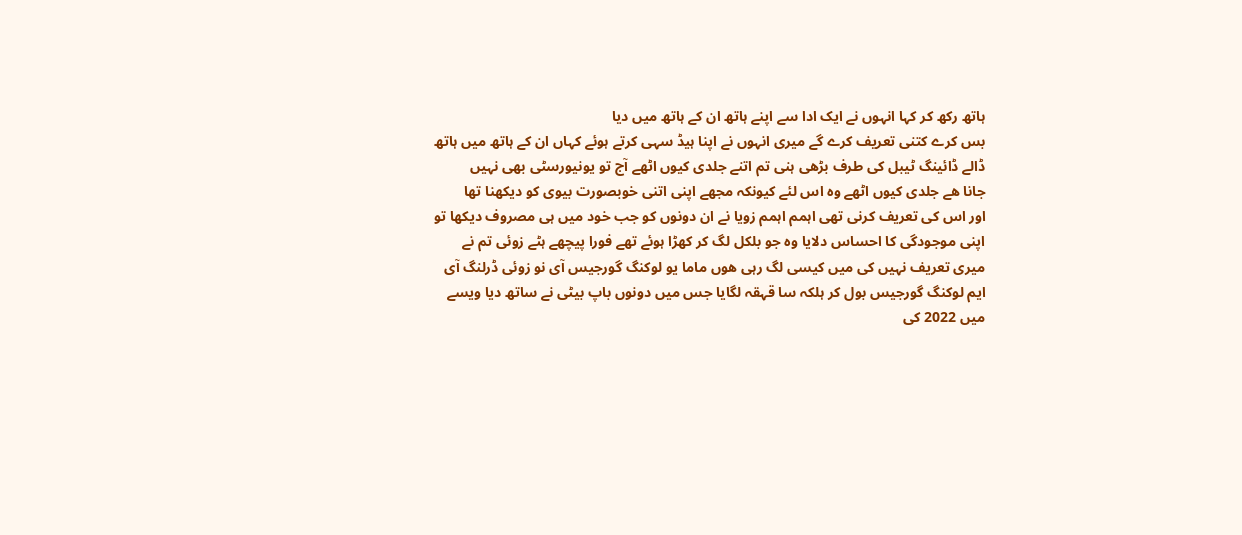ہاتھ رکھ کر کہا انہوں نے ایک ادا سے اپنے ہاتھ ان کے ہاتھ میں دیا
بس کرے کتنی تعریف کرے گے میری انہوں نے اپنا ہیڈ سہی کرتے ہوئے کہاں ان کے ہاتھ میں ہاتھ
ڈالے ڈائینگ ٹیبل کی طرف بڑھی ہنی تم اتنے جلدی کیوں اٹھے آج تو یونیورسٹی بھی نہیں
جانا ھے جلدی کیوں اٹھے وہ اس لئے کیونکہ مجھے اپنی اتنی خوبصورت بیوی کو دیکھنا تھا
اور اس کی تعریف کرنی تھی اہمم اہمم زویا نے ان دونوں کو جب خود میں ہی مصروف دیکھا تو
اپنی موجودگی کا احساس دلایا وہ جو بلکل لگ کر کھڑا ہوئے تھے فورا پیچھے ہٹے زوئی تم نے
میری تعریف نہیں کی میں کیسی لگ رہی ھوں ماما یو لوکنگ گورجیس آی نو زوئی ڈرلنگ آی
ایم لوکنگ گورجیس بول کر ہلکہ سا قہقہ لگایا جس میں دونوں باپ بیٹی نے ساتھ دیا ویسے
میں 2022 کی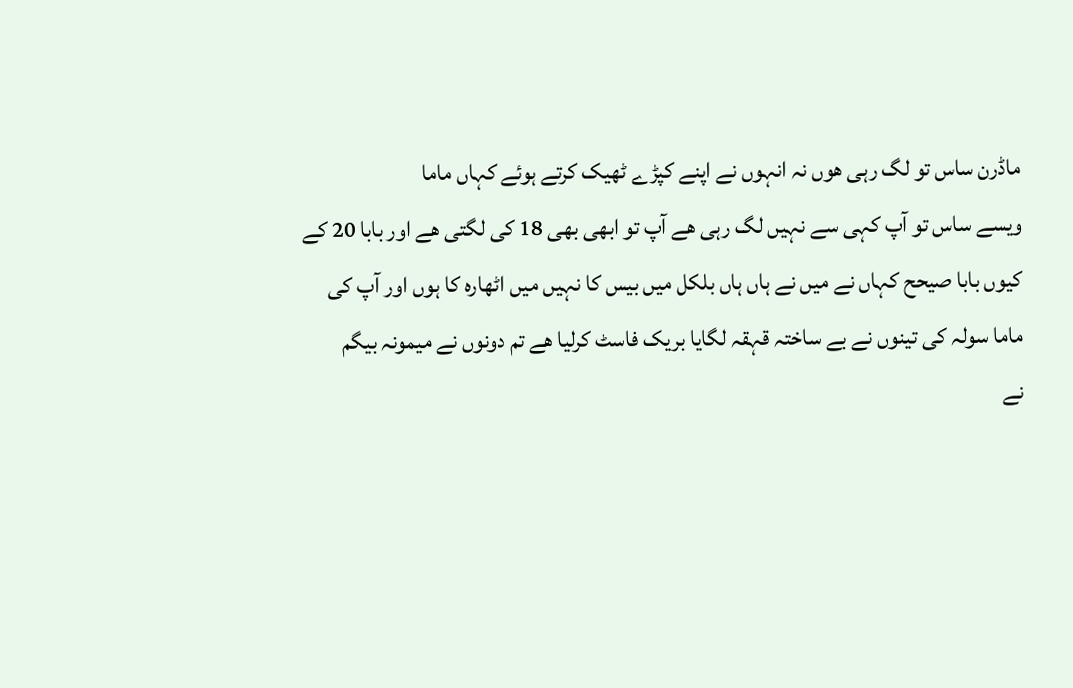ماڈرن ساس تو لگ رہی ھوں نہ انہوں نے اپنے کپڑے ٹھیک کرتے ہوئے کہاں ماما
ویسے ساس تو آپ کہی سے نہیں لگ رہی ھے آپ تو ابھی بھی 18 کی لگتی ھے اور بابا 20 کے
کیوں بابا صیحح کہاں نے میں نے ہاں ہاں بلکل میں بیس کا نہیں میں اٹھارہ کا ہوں اور آپ کی
ماما سولہ کی تینوں نے بے ساختہ قہقہ لگایا بریک فاسٹ کرلیا ھے تم دونوں نے میمونہ بیگم
نے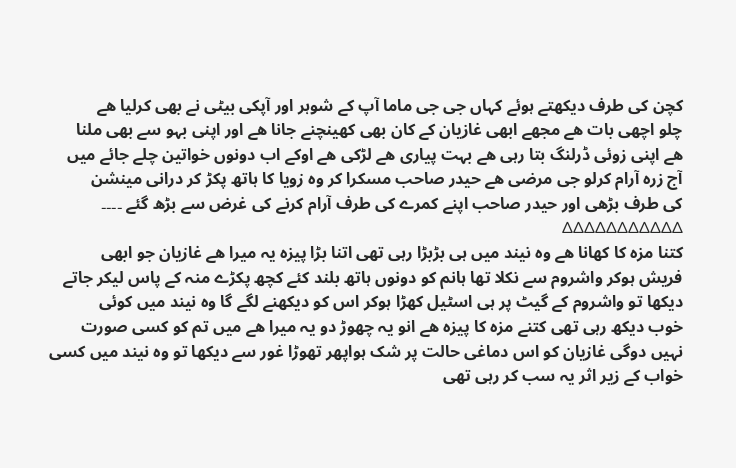کچن کی طرف دیکھتے ہوئے کہاں جی جی ماما آپ کے شوہر اور آپکی بیٹی نے بھی کرلیا ھے
چلو اچھی بات ھے مجھے ابھی غازیان کے کان بھی کھینچنے جانا ھے اور اپنی بہو سے بھی ملنا
ھے اپنی زوئی ڈرلنگ بتا رہی ھے بہت پیاری ھے لڑکی ھے اوکے اب دونوں خواتین چلے جائے میں
آج زرہ آرام کرلو جی مرضی ھے حیدر صاحب مسکرا کر وہ زویا کا ہاتھ پکڑ کر درانی مینشن
کی طرف بڑھی اور حیدر صاحب اپنے کمرے کی طرف آرام کرنے کی غرض سے بڑھ گئے ۔۔۔۔
∆∆∆∆∆∆∆∆∆∆∆
کتنا مزہ کا کھانا ھے وہ نیند میں ہی بڑبڑا رہی تھی اتنا بڑا پیزہ یہ میرا ھے غازیان جو ابھی
فریش ہوکر واشروم سے نکلا تھا ہانم کو دونوں ہاتھ بلند کئے کچھ پکڑے منہ کے پاس لیکر جاتے
دیکھا تو واشروم کے گیٹ پر ہی اسٹیل کھڑا ہوکر اس کو دیکھنے لگے گا وہ نیند میں کوئی
خوب دیکھ رہی تھی کتنے مزہ کا پیزہ ھے انو یہ چھوڑ دو یہ میرا ھے میں تم کو کسی صورت
نہیں دوگی غازیان کو اس دماغی حالت پر شک ہواپھر تھوڑا غور سے دیکھا تو وہ نیند میں کسی
خواب کے زیر اثر یہ سب کر رہی تھی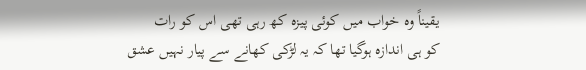یقیناً وہ خواب میں کوئی پیزہ کھ رہی تھی اس کو رات
کو ہی اندازہ ہوگیا تھا کہ یہ لڑکی کھانے سے پیار نہیں عشق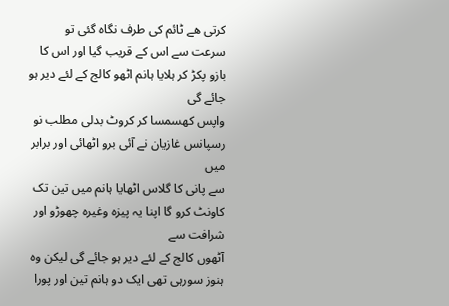کرتی ھے ٹائم کی طرف نگاہ گئی تو
سرعت سے اس کے قریب گیا اور اس کا بازو پکڑ کر ہلایا ہانم اٹھو کالج کے لئے دیر ہو جائے گی
واپس کھسمسا کر کروٹ بدلی مطلب نو رسپانس غازیان نے آئی برو اٹھائی اور برابر میں
سے پانی کا گلاس اٹھایا ہانم میں تین تک کاونٹ کرو گا اپنا یہ پیزہ وغیرہ چھوڑو اور شرافت سے
آٹھوں کالج کے لئے دیر ہو جائے گی لیکن وہ ہنوز سورہی تھی ایک دو ہانم تین اور پورا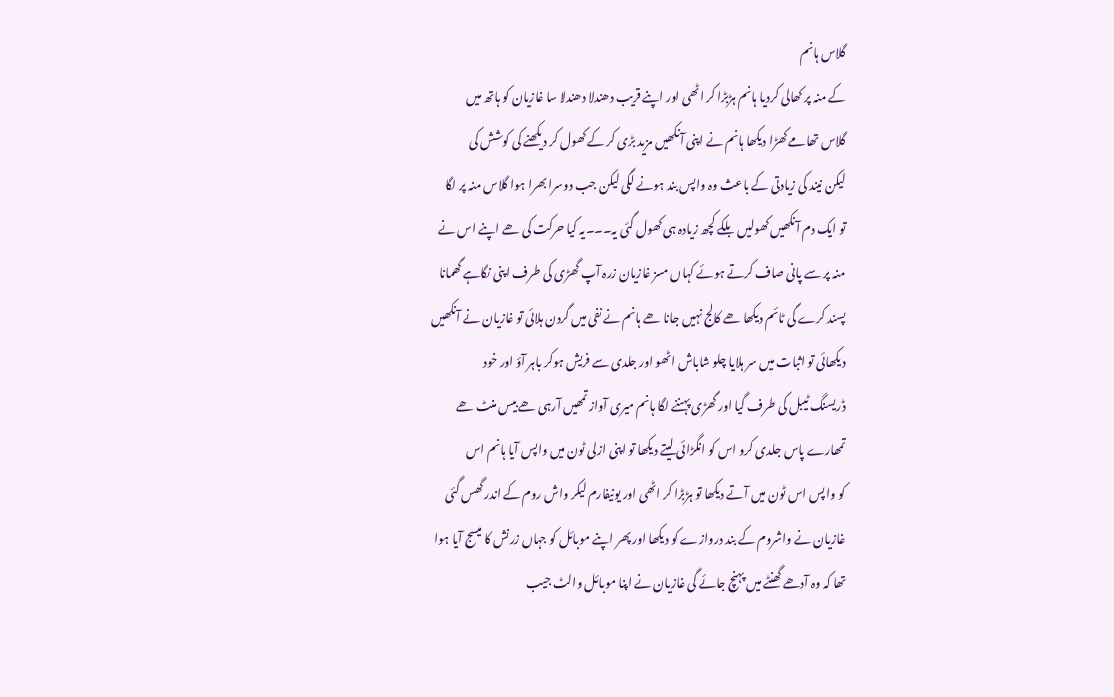گلاس ہانم
کے منہ پر کھالی کردیا ہانم ہڑبڑا کر اٹھی اور اپنے قریب دھندلا دھندلا سا غازیان کو ہاتھ میں
گلاس تھامے کھڑا دیکھا ہانم نے اپنی آنکھیں مزید بڑی کر کے کھول کر دیکھنے کی کوشش کی
لیکن نیند کی زیادتی کے باعث وہ واپس بند ہونے لگی لیکن جب دوسرا بھرا ہوا گلاس منہ پر لگا
تو ایک دم آنکھیں کھولیں بلکے کچھ زیادہ ہی کھول گئی یہ۔۔۔یہ کیا حرکت کی ھے اپنے اس نے
منہ پر سے پانی صاف کرتے ہوئے کہاں مسز غازیان زرہ آپ گھڑی کی طرف اپنی نگاہے گھمانا
پسند کرے گی ٹائم دیکھا ھے کالج نہیں جانا ھے ہانم نے نفی میں گردن ہلائی تو غازیان نے آنکھیں
دیکھائی تو اثبات میں سر ہلایا چلو شاباش اٹھو اور جلدی سے فریش ہوکر باہر آؤ اور خود
ڈریسنگ ٹیبل کی طرف گیا اور گھڑی پہننے لگا ہانم میری آواز تمھیں آرہی ھے بیس منٹ ھے
تمھارے پاس جلدی کرو اس کو انگڑائی لیتے دیکھا تو اپنی ازلی ٹون میں واپس آیا ہانم اس
کو واپس اس ٹون میں آتے دیکھا تو ہڑبڑا کر اٹھی اور یونیفارم لیکر واش روم کے اندر گھس گئی
غازیان نے واشروم کے بند دروازے کو دیکھا اور پھر اپنے موبائل کو جہاں زرنش کا میسج آیا ہوا
تھا کہ وہ آدھے گھنٹے میں پہنچ جائے گی غازیان نے اپنا موبائل والٹ جیب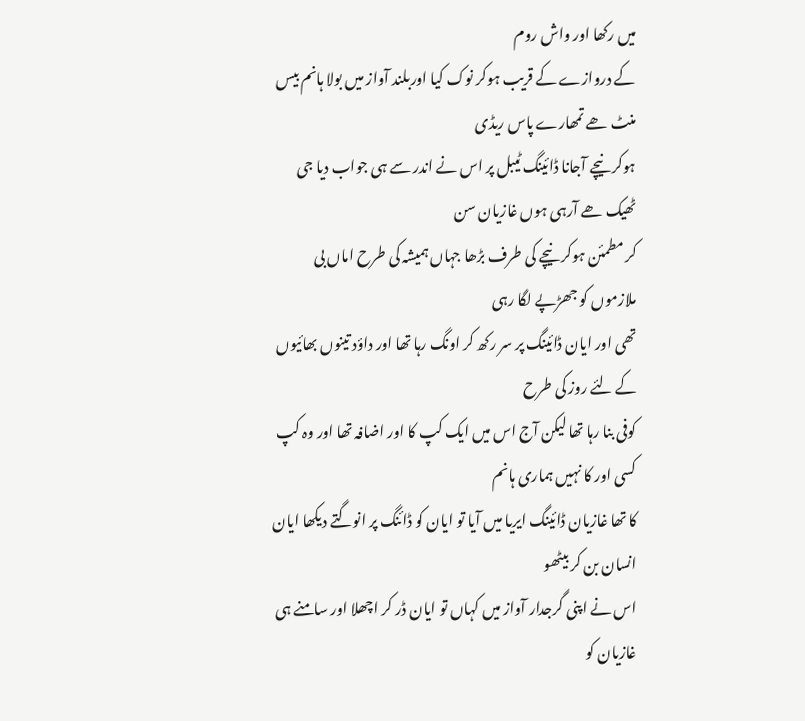میں رکھا اور واش روم
کے دروازے کے قریب ہوکر نوک کیا اوربلند آواز میں بولا ہانم بیس منٹ ھے تمھارے پاس ریڈی
ہوکر نیچے آجانا ڈائینگ ٹیبل پر اس نے اندر سے ہی جواب دیا جی ٹھیک ھے آرہی ہوں غازیان سن
کر مطمئن ہوکر نیچے کی طرف بڑھا جہاں ہمیشہ کی طرح اماں بی ملازموں کو جھڑپے لگا رہی
تھی اور ایان ڈائینگ پر سر رکھ کر اونگ رہا تھا اور داؤد تینوں بھائیوں کے لئے روز کی طرح
کوفی بنا رہا تھا لیکن آج اس میں ایک کپ کا اور اضافہ تھا اور وہ کپ کسی اور کا نہیں ہماری ہانم
کا تھا غازیان ڈائینگ ایریا میں آیا تو ایان کو ڈائنگ پر انوگتے دیکھا ایان انسان بن کر بیٹھو
اس نے اپنی گرجدار آواز میں کہاں تو ایان ڈر کر اچھلا اور سامنے ہی غازیان کو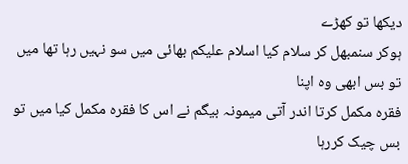دیکھا تو کھڑے
ہوکر سنمبھل کر سلام کیا اسلام علیکم بھائی میں سو نہیں رہا تھا میں تو بس ابھی وہ اپنا
فقرہ مکمل کرتا اندر آتی میمونہ بیگم نے اس کا فقرہ مکمل کیا میں تو بس چیک کررہا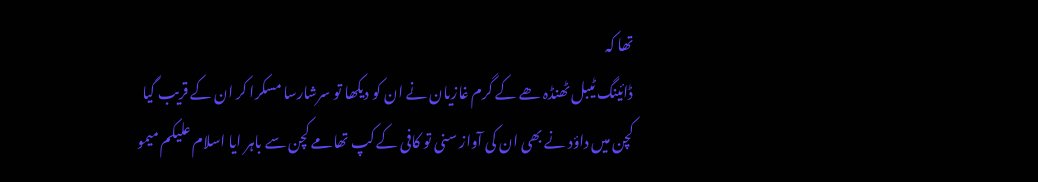تھا کہ
ڈائینگ ٹیبل ٹھنڈہ ھے کے گرم غازیان نے ان کو دیکھا تو سرشارسا مسکرا کر ان کے قریب گیا
کچن میں داؤد نے بھی ان کی آواز سنی تو کافی کے کپ تھامے کچن سے باہر ایا اسلام علیکم میمو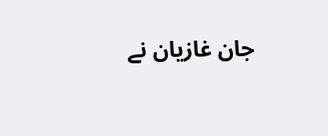جان غازیان نے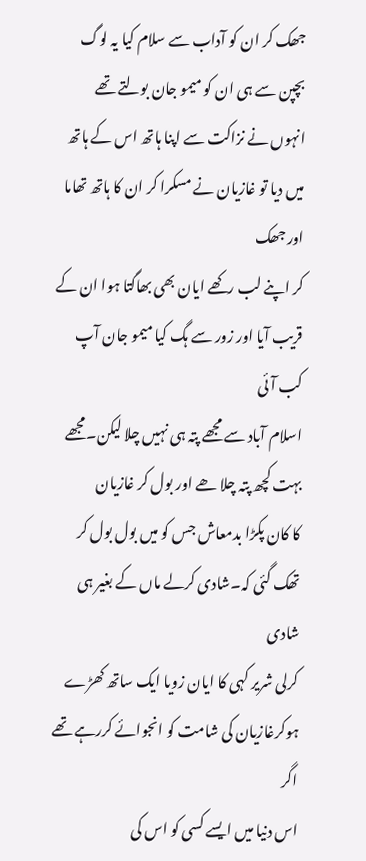جھک کر ان کو آداب سے سلام کیا یہ لوگ بچپن سے ہی ان کو میمو جان بولتے تھے
انہوں نے نزاکت سے اپنا ہاتھ اس کے ہاتھ میں دیا تو غازیان نے مسکرا کر ان کا ہاتھ تھاما اور جھک
کر اپنے لب رکھے ایان بھی بھاگتا ہوا ان کے قریب آیا اور زور سے ہگ کیا میمو جان آپ کب آئی
اسلام آباد سے مجھے پتہ ہی نہیں چلا لیکن۔مجھے بہت کچھ پتہ چلا ھے اور بول کر غازیان
کا کان پکڑا بدمعاش جس کو میں بول بول کر تھک گئی کہ۔شادی کرلے ماں کے بغیر ہی شادی
کرلی شریر کہی کا ایان زویا ایک ساتھ کھڑے ہوکرغازیان کی شامت کو انجوائے کررہے تھے اگر
اس دنیا میں ایسے کسی کو اس کی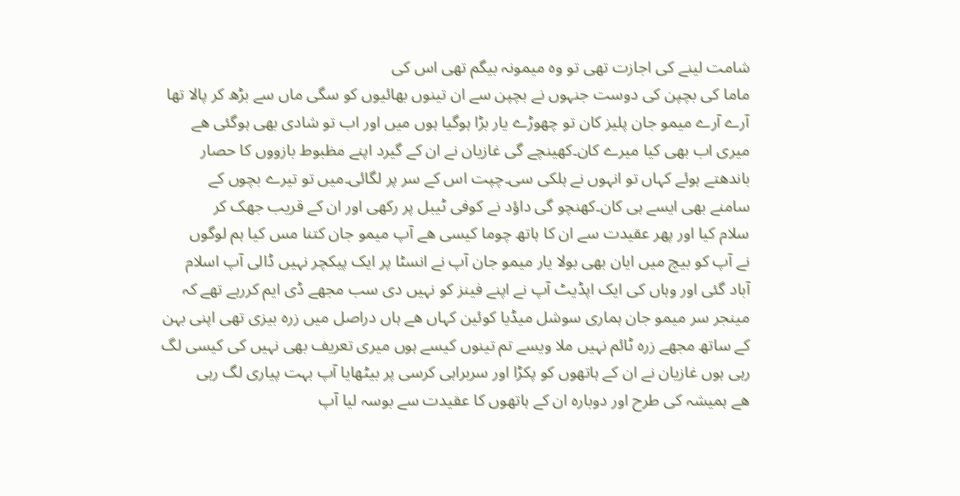شامت لینے کی اجازت تھی تو وہ میمونہ بیگم تھی اس کی
ماما کی بچپن کی دوست جنہوں نے بچپن سے ان تینوں بھائیوں کو سگی ماں سے بڑھ کر پالا تھا
آرے آرے میمو جان پلیز کان تو چھوڑے یار بڑا ہوگیا ہوں میں اور اب تو شادی بھی ہوگئی ھے
میری اب بھی کیا میرے کان۔کھینچے گی غازیان نے ان کے گیرد اپنے مظبوط بازووں کا حصار
باندھتے ہوئے کہاں تو انہوں نے ہلکی سی۔چپت اس کے سر پر لگائی۔میں تو تیرے بچوں کے
سامنے بھی ایسے ہی کان۔کھنچو گی داؤد نے کوفی ٹیبل پر رکھی اور ان کے قریب جھک کر
سلام کیا اور پھر عقیدت سے ان کا ہاتھ چوما کیسی ھے آپ میمو جان کتنا مس کیا ہم لوگوں
نے آپ کو بیچ میں ایان بھی بولا یار میمو جان آپ نے انسٹا پر ایک پیکچر نہیں ڈالی آپ اسلام
آباد گئی اور وہاں کی ایک اپڈیٹ آپ نے اپنے فینز کو نہیں دی سب مجھے ڈی ایم کررہے تھے کہ
مینجر سر میمو جان ہماری سوشل میڈیا کوئین کہاں ھے ہاں دراصل میں زرہ بیزی تھی اپنی بہن
کے ساتھ مجھے زرہ ٹائم نہیں ملا ویسے تم تینوں کیسے ہوں میری تعریف بھی نہیں کی کیسی لگ
رہی ہوں غازیان نے ان کے ہاتھوں کو پکڑا اور سربراہی کرسی پر بیٹھایا آپ بہت پیاری لگ رہی
ھے ہمیشہ کی طرح اور دوبارہ ان کے ہاتھوں کا عقیدت سے بوسہ لیا آپ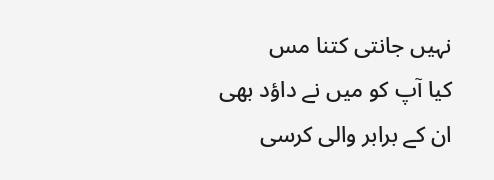نہیں جانتی کتنا مس
کیا آپ کو میں نے داؤد بھی ان کے برابر والی کرسی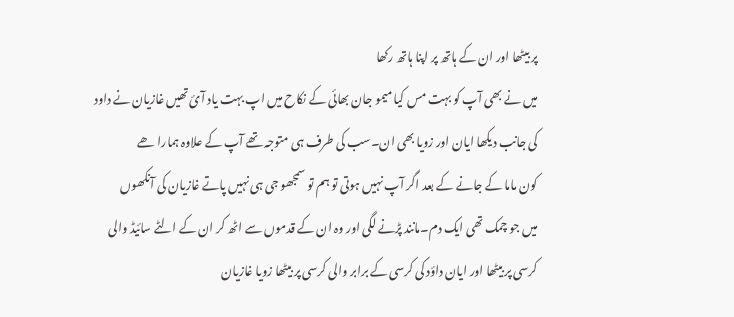پر بیٹھا اور ان کے ہاتھ پر اپنا ہاتھ رکھا
میں نے بھی آپ کو بہت مس کیا میمو جان بھائی کے نکاح میں اپ بہت یاد آئ تھیں غازیان نے داود
کی جانب دیکھا ایان اور زویا بھی ان۔سب کی طرف ہی متوجہ تھے آپ کے علاوہ ہمارا ھے
کون ماما کے جانے کے بعد اگر آپ نہیں ہوتی تو ہم تو سمجھو جی ہی نہیں پاتے غازیان کی آنکھوں
میں جو چمک تھی ایک دم۔مانند پڑنے لگی اور وہ ان کے قدموں سے اٹھ کر ان کے الٹے سائیڈ والی
کرسی پر بیٹھا اور ایان داؤد کی کرسی کے برابر والی کرسی پر بیٹھا زویا غازیان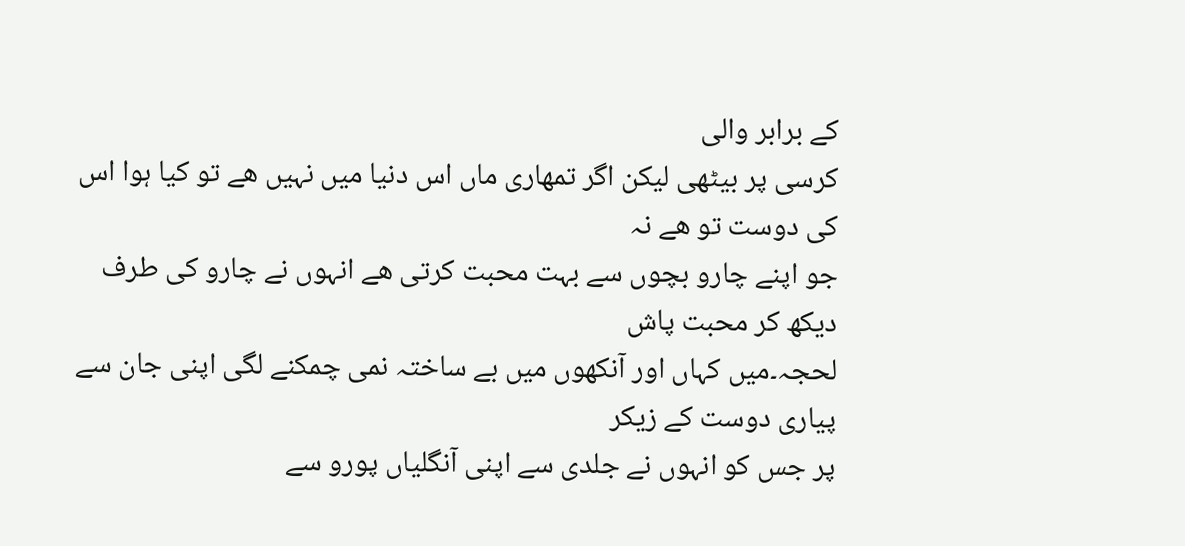کے برابر والی
کرسی پر بیٹھی لیکن اگر تمھاری ماں اس دنیا میں نہیں ھے تو کیا ہوا اس کی دوست تو ھے نہ
جو اپنے چارو بچوں سے بہت محبت کرتی ھے انہوں نے چارو کی طرف دیکھ کر محبت پاش
لحجہ۔میں کہاں اور آنکھوں میں بے ساختہ نمی چمکنے لگی اپنی جان سے پیاری دوست کے زیکر
پر جس کو انہوں نے جلدی سے اپنی آنگلیاں پورو سے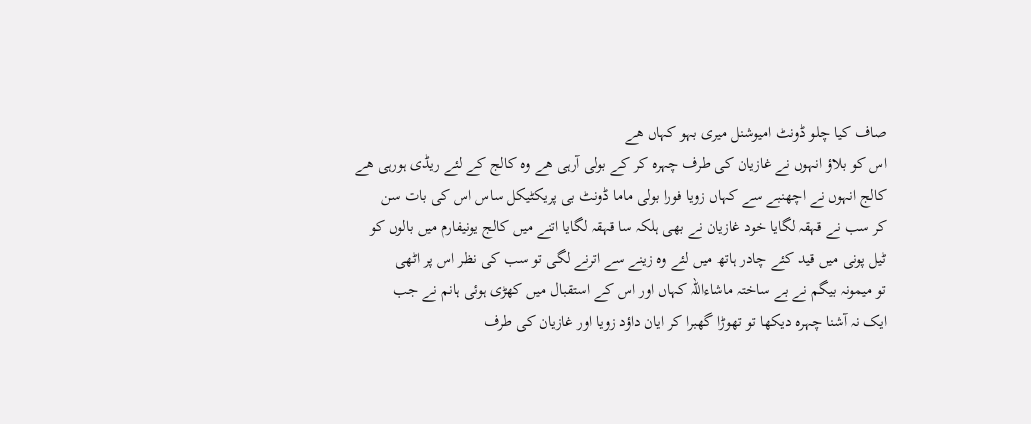صاف کیا چلو ڈونٹ امیوشنل میری بہو کہاں ھے
اس کو بلاؤ انہوں نے غازیان کی طرف چہرہ کر کے بولی آرہی ھے وہ کالج کے لئے ریڈی ہورہی ھے
کالج انہوں نے اچھنبے سے کہاں زویا فورا بولی ماما ڈونٹ بی پریکٹیکل ساس اس کی بات سن
کر سب نے قہقہ لگایا خود غازیان نے بھی ہلکہ سا قہقہ لگایا اتنے میں کالج یونیفارم میں بالوں کو
ٹیل پونی میں قید کئے چادر ہاتھ میں لئے وہ زینے سے اترنے لگی تو سب کی نظر اس پر اٹھی
تو میمونہ بیگم نے بے ساختہ ماشاءاللہ کہاں اور اس کے استقبال میں کھڑی ہوئی ہانم نے جب
ایک نہ آشنا چہرہ دیکھا تو تھوڑا گھبرا کر ایان داؤد زویا اور غازیان کی طرف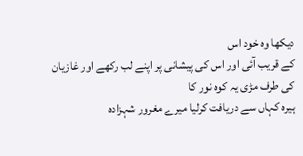دیکھا وہ خود اس
کے قریب آئی اور اس کی پیشانی پر اپنے لب رکھے اور غازیان کی طرف مڑی یہ کوہ نور کا
ہیرہ کہاں سے دریافت کرلیا میرے مغرور شہزادہ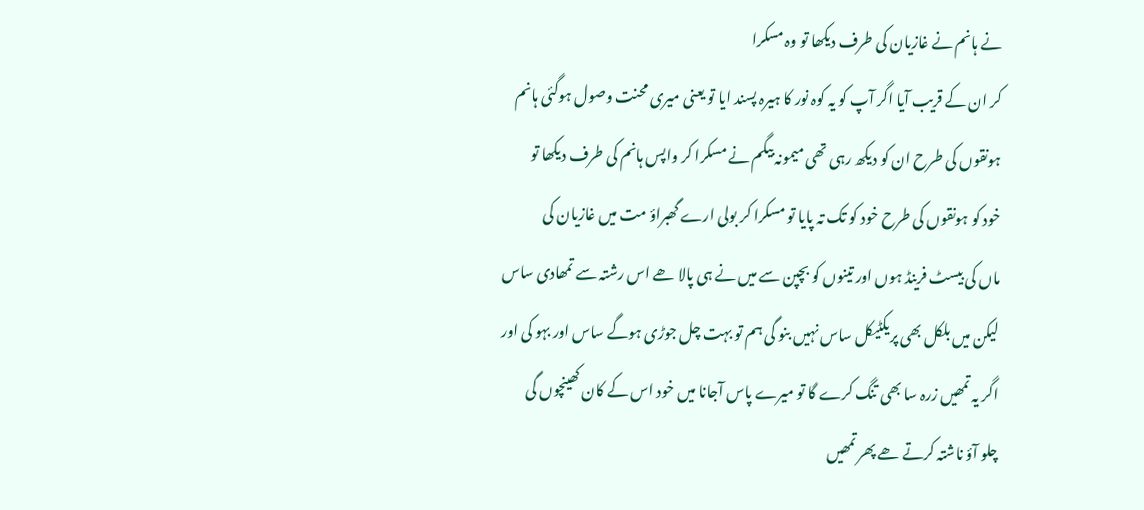نے ہانم نے غازیان کی طرف دیکھا تو وہ مسکرا
کر ان کے قریب آیا اگر آپ کو یہ کوہ نور کا ہیرہ پسند ایا تو یعنی میری محنت وصول ہوگئی ہانم
ہونقوں کی طرح ان کو دیکھ رہی تھی میمونہ بیگم نے مسکرا کر واپس ہانم کی طرف دیکھا تو
خود کو ہونقوں کی طرح خود کو تک تہ پایا تو مسکرا کر بولی ارے گھبراؤ مت میں غازیان کی
ماں کی بیسٹ فرینڈ ہوں اور تینوں کو بچپن سے میں نے ہی پالا ھے اس رشتہ سے تمھادی ساس
لیکن میں بلکل بھی پریکٹیکل ساس نہیں بنو گی ہم تو بہت چل جوڑی ہوگے ساس اور بہو کی اور
اگر یہ تمھیں زرہ سا بھی تنگ کرے گا تو میرے پاس آجانا میں خود اس کے کان کھینچوں گی
چلو آؤ ناشتہ کرتے ھے پھر تمھیں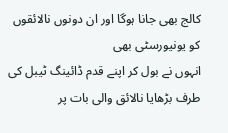کالج بھی جانا ہوگا اور ان دونوں نالائقوں کو یونیورسٹی بھی
انہوں نے بول کر اپنے قدم ڈائینگ ٹیبل کی طرف بڑھایا نالائق والی بات پر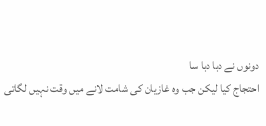دونوں نے دبا دبا سا
احتجاج کیا لیکن جب وہ غازیان کی شامت لانے میں وقت نہیں لگاتی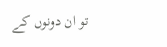تو ان دونوں کے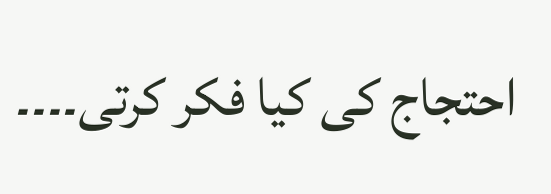احتجاج کی کیا فکر کرتی۔۔۔۔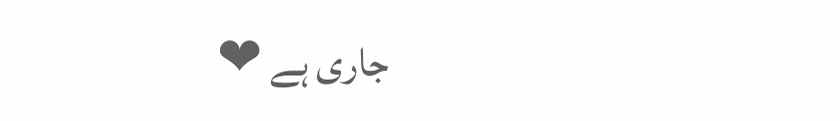جاری ہے ❤